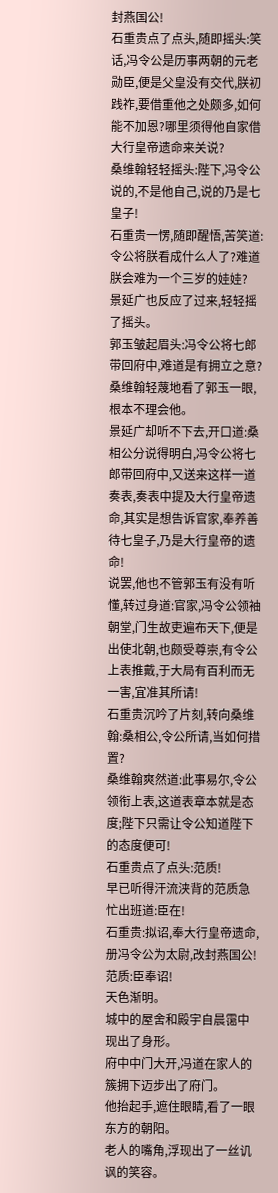封燕国公!
石重贵点了点头,随即摇头:笑话,冯令公是历事两朝的元老勋臣,便是父皇没有交代,朕初践祚,要借重他之处颇多,如何能不加恩?哪里须得他自家借大行皇帝遗命来关说?
桑维翰轻轻摇头:陛下,冯令公说的,不是他自己,说的乃是七皇子!
石重贵一愣,随即醒悟,苦笑道:令公将朕看成什么人了?难道朕会难为一个三岁的娃娃?
景延广也反应了过来,轻轻摇了摇头。
郭玉皱起眉头:冯令公将七郎带回府中,难道是有拥立之意?
桑维翰轻蔑地看了郭玉一眼,根本不理会他。
景延广却听不下去,开口道:桑相公分说得明白,冯令公将七郎带回府中,又送来这样一道奏表,奏表中提及大行皇帝遗命,其实是想告诉官家,奉养善待七皇子,乃是大行皇帝的遗命!
说罢,他也不管郭玉有没有听懂,转过身道:官家,冯令公领袖朝堂,门生故吏遍布天下,便是出使北朝,也颇受尊崇,有令公上表推戴,于大局有百利而无一害,宜准其所请!
石重贵沉吟了片刻,转向桑维翰:桑相公,令公所请,当如何措置?
桑维翰爽然道:此事易尔,令公领衔上表,这道表章本就是态度;陛下只需让令公知道陛下的态度便可!
石重贵点了点头:范质!
早已听得汗流浃背的范质急忙出班道:臣在!
石重贵:拟诏,奉大行皇帝遗命,册冯令公为太尉,改封燕国公!
范质:臣奉诏!
天色渐明。
城中的屋舍和殿宇自晨霭中现出了身形。
府中中门大开,冯道在家人的簇拥下迈步出了府门。
他抬起手,遮住眼睛,看了一眼东方的朝阳。
老人的嘴角,浮现出了一丝讥讽的笑容。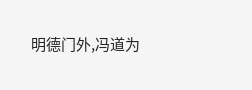明德门外,冯道为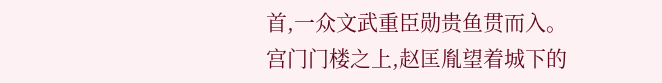首,一众文武重臣勋贵鱼贯而入。
宫门门楼之上,赵匡胤望着城下的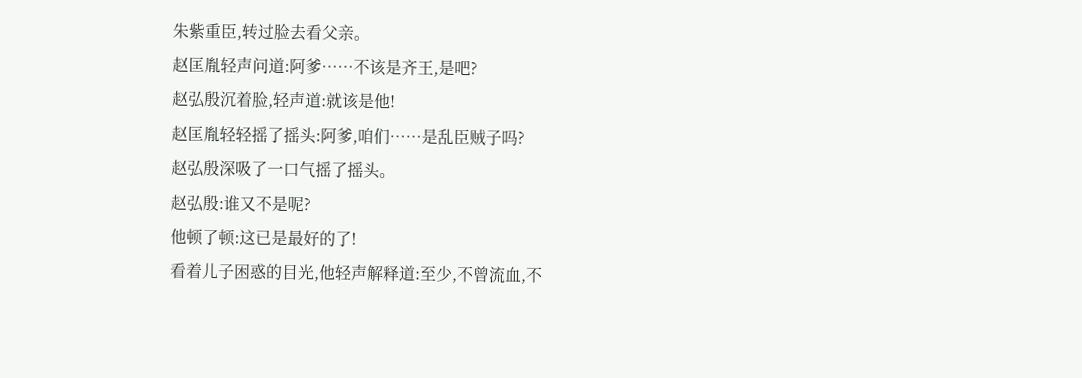朱紫重臣,转过脸去看父亲。
赵匡胤轻声问道:阿爹……不该是齐王,是吧?
赵弘殷沉着脸,轻声道:就该是他!
赵匡胤轻轻摇了摇头:阿爹,咱们……是乱臣贼子吗?
赵弘殷深吸了一口气摇了摇头。
赵弘殷:谁又不是呢?
他顿了顿:这已是最好的了!
看着儿子困惑的目光,他轻声解释道:至少,不曾流血,不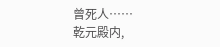曾死人……
乾元殿内,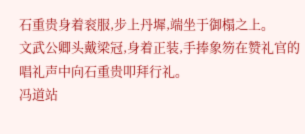石重贵身着衮服,步上丹墀,端坐于御榻之上。
文武公卿头戴梁冠,身着正装,手捧象笏在赞礼官的唱礼声中向石重贵叩拜行礼。
冯道站